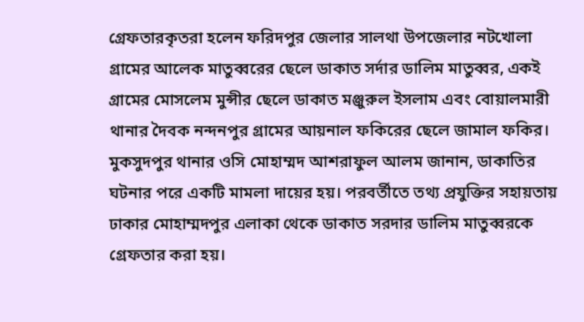গ্রেফতারকৃতরা হলেন ফরিদপুর জেলার সালথা উপজেলার নটখোলা গ্রামের আলেক মাতুব্বরের ছেলে ডাকাত সর্দার ডালিম মাতুব্বর, একই গ্রামের মোসলেম মুন্সীর ছেলে ডাকাত মঞ্জুরুল ইসলাম এবং বোয়ালমারী থানার দৈবক নন্দনপুর গ্রামের আয়নাল ফকিরের ছেলে জামাল ফকির।
মুকসুদপুর থানার ওসি মোহাম্মদ আশরাফুল আলম জানান, ডাকাতির ঘটনার পরে একটি মামলা দায়ের হয়। পরবর্তীতে তথ্য প্রযুক্তির সহায়তায় ঢাকার মোহাম্মদপুর এলাকা থেকে ডাকাত সরদার ডালিম মাতুব্বরকে গ্রেফতার করা হয়।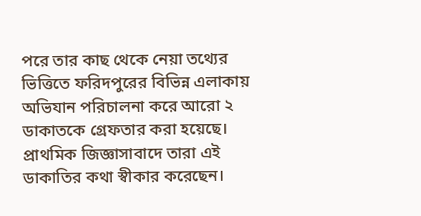পরে তার কাছ থেকে নেয়া তথ্যের ভিত্তিতে ফরিদপুরের বিভিন্ন এলাকায় অভিযান পরিচালনা করে আরো ২ ডাকাতকে গ্রেফতার করা হয়েছে। প্রাথমিক জিজ্ঞাসাবাদে তারা এই ডাকাতির কথা স্বীকার করেছেন।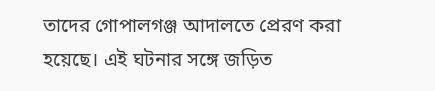তাদের গোপালগঞ্জ আদালতে প্রেরণ করা হয়েছে। এই ঘটনার সঙ্গে জড়িত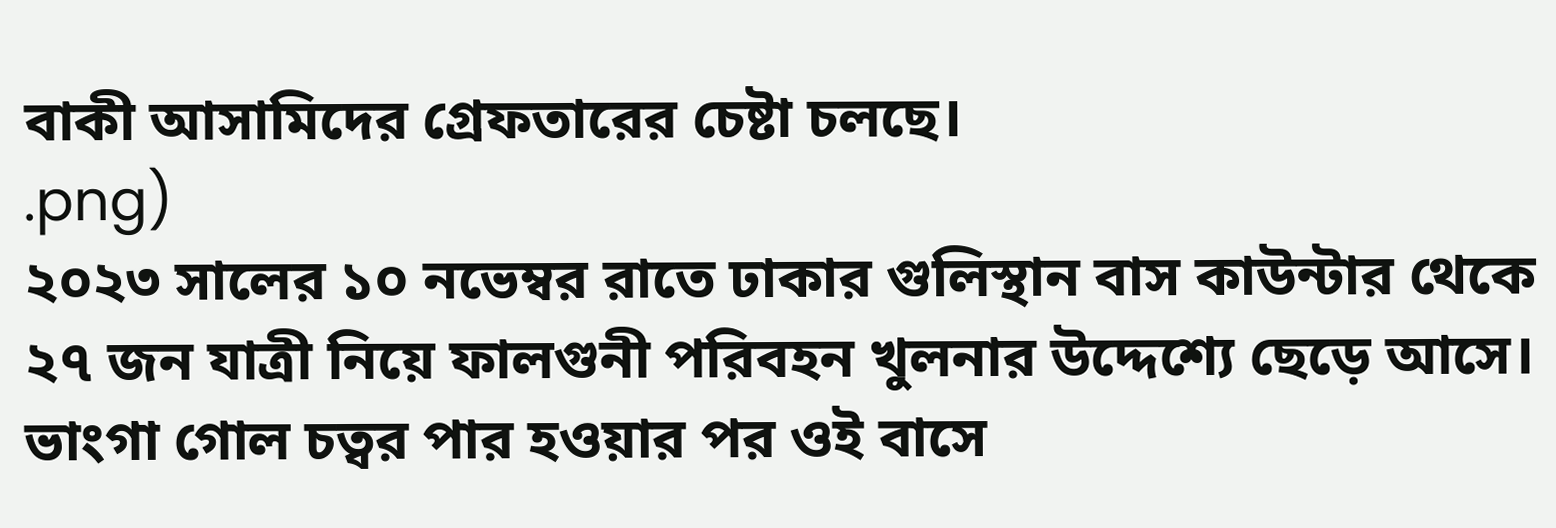বাকী আসামিদের গ্রেফতারের চেষ্টা চলছে।
.png)
২০২৩ সালের ১০ নভেম্বর রাতে ঢাকার গুলিস্থান বাস কাউন্টার থেকে ২৭ জন যাত্রী নিয়ে ফালগুনী পরিবহন খুলনার উদ্দেশ্যে ছেড়ে আসে। ভাংগা গোল চত্বর পার হওয়ার পর ওই বাসে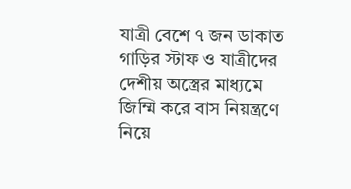যাত্রী বেশে ৭ জন ডাকাত গাড়ির স্টাফ ও যাত্রীদের দেশীয় অস্ত্রের মাধ্যমে জিম্মি করে বাস নিয়ন্ত্রণে নিয়ে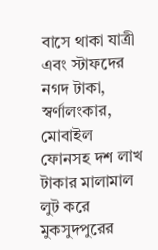বাসে থাকা যাত্রী এবং স্টাফদের নগদ টাকা, স্বর্ণালংকার, মোবাইল ফোনসহ দশ লাখ টাকার মালামাল লুট করে মুকসুদপুরের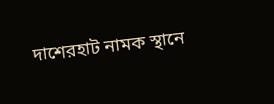দাশেরহাট নামক স্থানে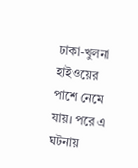ঢাকা-খুলনা হাইওয়ের পাশে নেমে যায়। পরে এ ঘটনায়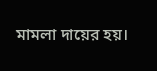মামলা দায়ের হয়।